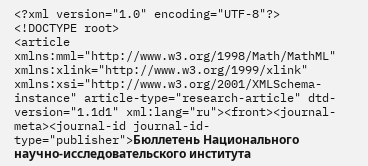<?xml version="1.0" encoding="UTF-8"?>
<!DOCTYPE root>
<article xmlns:mml="http://www.w3.org/1998/Math/MathML" xmlns:xlink="http://www.w3.org/1999/xlink" xmlns:xsi="http://www.w3.org/2001/XMLSchema-instance" article-type="research-article" dtd-version="1.1d1" xml:lang="ru"><front><journal-meta><journal-id journal-id-type="publisher">Бюллетень Национального научно-исследовательского института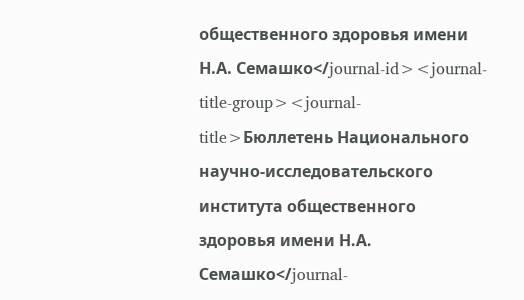общественного здоровья имени Н.А. Семашко</journal-id><journal-title-group><journal-title>Бюллетень Национального научно-исследовательского института общественного здоровья имени Н.А. Семашко</journal-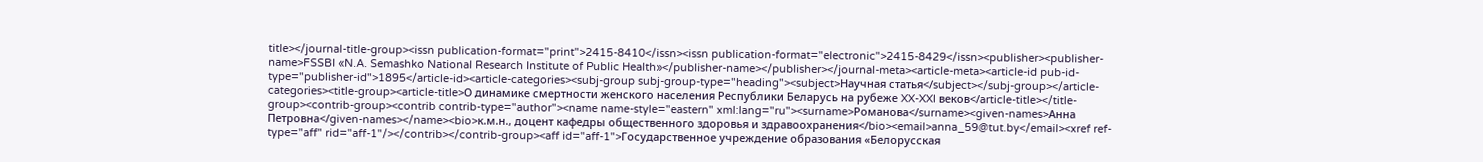title></journal-title-group><issn publication-format="print">2415-8410</issn><issn publication-format="electronic">2415-8429</issn><publisher><publisher-name>FSSBI «N.A. Semashko National Research Institute of Public Health»</publisher-name></publisher></journal-meta><article-meta><article-id pub-id-type="publisher-id">1895</article-id><article-categories><subj-group subj-group-type="heading"><subject>Научная статья</subject></subj-group></article-categories><title-group><article-title>О динамике смертности женского населения Республики Беларусь на рубеже XX-XXI веков</article-title></title-group><contrib-group><contrib contrib-type="author"><name name-style="eastern" xml:lang="ru"><surname>Романова</surname><given-names>Анна Петровна</given-names></name><bio>к.м.н., доцент кафедры общественного здоровья и здравоохранения</bio><email>anna_59@tut.by</email><xref ref-type="aff" rid="aff-1"/></contrib></contrib-group><aff id="aff-1">Государственное учреждение образования «Белорусская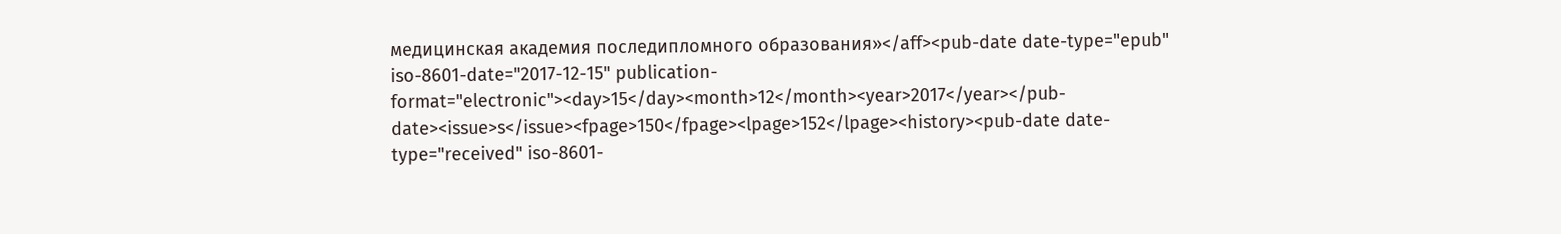медицинская академия последипломного образования»</aff><pub-date date-type="epub" iso-8601-date="2017-12-15" publication-format="electronic"><day>15</day><month>12</month><year>2017</year></pub-date><issue>s</issue><fpage>150</fpage><lpage>152</lpage><history><pub-date date-type="received" iso-8601-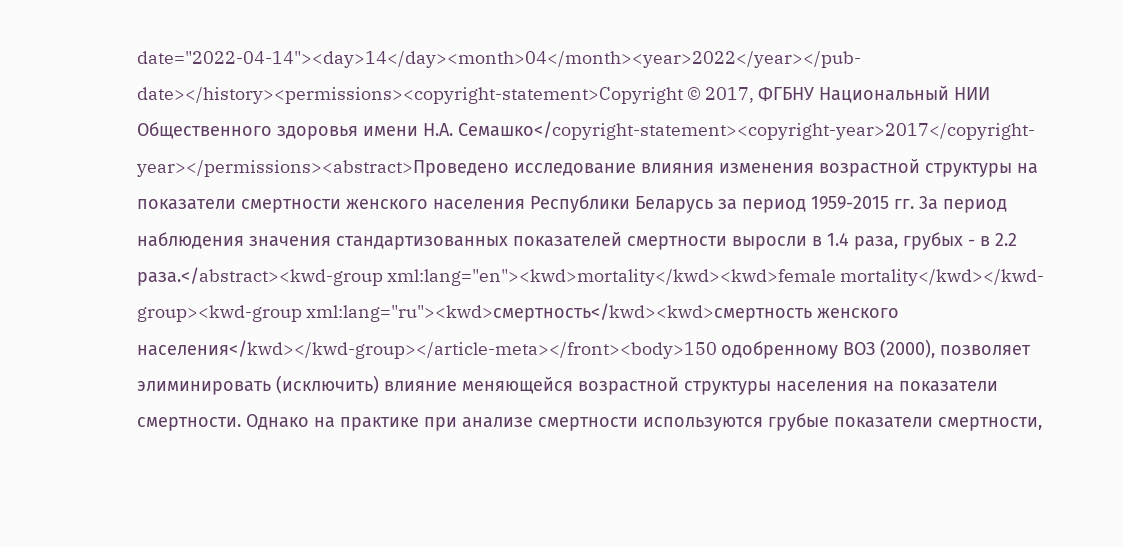date="2022-04-14"><day>14</day><month>04</month><year>2022</year></pub-date></history><permissions><copyright-statement>Copyright © 2017, ФГБНУ Национальный НИИ Общественного здоровья имени Н.А. Семашко</copyright-statement><copyright-year>2017</copyright-year></permissions><abstract>Проведено исследование влияния изменения возрастной структуры на показатели смертности женского населения Республики Беларусь за период 1959-2015 гг. 3а период наблюдения значения стандартизованных показателей смертности выросли в 1.4 раза, грубых - в 2.2 раза.</abstract><kwd-group xml:lang="en"><kwd>mortality</kwd><kwd>female mortality</kwd></kwd-group><kwd-group xml:lang="ru"><kwd>смертность</kwd><kwd>смертность женского населения</kwd></kwd-group></article-meta></front><body>150 одобренному ВОЗ (2000), позволяет элиминировать (исключить) влияние меняющейся возрастной структуры населения на показатели смертности. Однако на практике при анализе смертности используются грубые показатели смертности,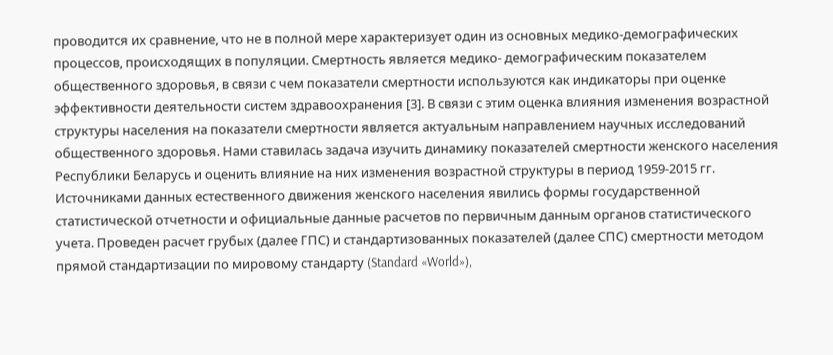проводится их сравнение, что не в полной мере характеризует один из основных медико-демографических процессов, происходящих в популяции. Смертность является медико- демографическим показателем общественного здоровья, в связи с чем показатели смертности используются как индикаторы при оценке эффективности деятельности систем здравоохранения [3]. В связи с этим оценка влияния изменения возрастной структуры населения на показатели смертности является актуальным направлением научных исследований общественного здоровья. Нами ставилась задача изучить динамику показателей смертности женского населения Республики Беларусь и оценить влияние на них изменения возрастной структуры в период 1959-2015 гг. Источниками данных естественного движения женского населения явились формы государственной статистической отчетности и официальные данные расчетов по первичным данным органов статистического учета. Проведен расчет грубых (далее ГПС) и стандартизованных показателей (далее СПС) смертности методом прямой стандартизации по мировому стандарту (Standard «World»),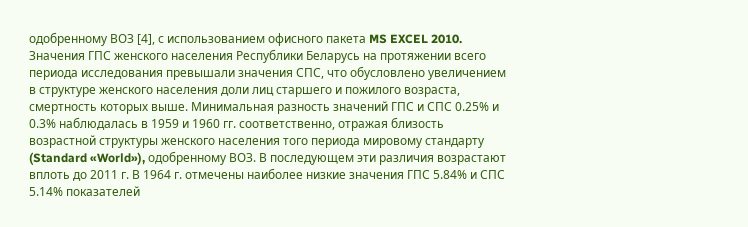одобренному ВОЗ [4], с использованием офисного пакета MS EXCEL 2010. Значения ГПС женского населения Республики Беларусь на протяжении всего периода исследования превышали значения СПС, что обусловлено увеличением в структуре женского населения доли лиц старшего и пожилого возраста, смертность которых выше. Минимальная разность значений ГПС и СПС 0.25% и 0.3% наблюдалась в 1959 и 1960 гг. соответственно, отражая близость возрастной структуры женского населения того периода мировому стандарту (Standard «World»), одобренному ВОЗ. В последующем эти различия возрастают вплоть до 2011 г. В 1964 г. отмечены наиболее низкие значения ГПС 5.84% и СПС 5.14% показателей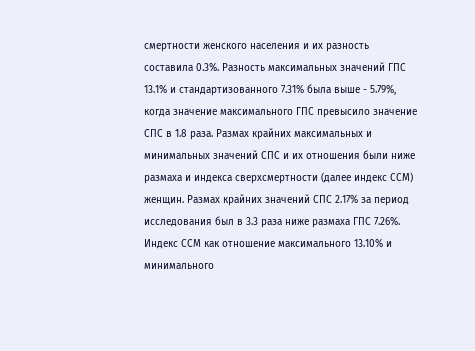смертности женского населения и их разность составила 0.3%. Разность максимальных значений ГПС 13.1% и стандартизованного 7.31% была выше - 5.79%, когда значение максимального ГПС превысило значение СПС в 1.8 раза. Размах крайних максимальных и минимальных значений СПС и их отношения были ниже размаха и индекса сверхсмертности (далее индекс ССМ) женщин. Размах крайних значений СПС 2.17% за период исследования был в 3.3 раза ниже размаха ГПС 7.26%. Индекс ССМ как отношение максимального 13.10% и минимального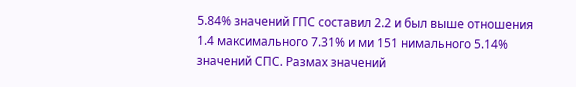5.84% значений ГПС составил 2.2 и был выше отношения 1.4 максимального 7.31% и ми 151 нимального 5.14% значений СПС. Размах значений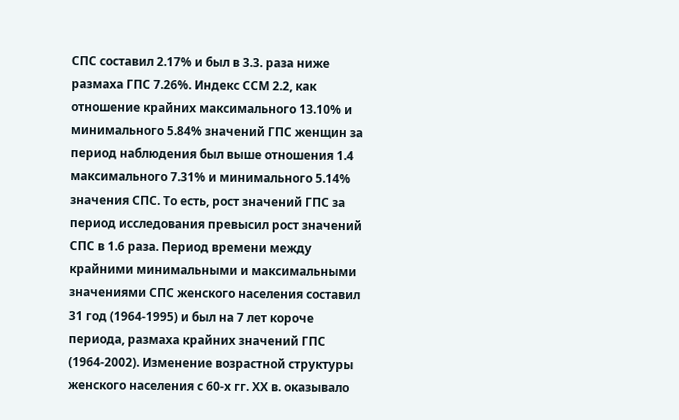СПС составил 2.17% и был в 3.3. раза ниже размаха ГПС 7.26%. Индекс ССМ 2.2, как отношение крайних максимального 13.10% и минимального 5.84% значений ГПС женщин за период наблюдения был выше отношения 1.4 максимального 7.31% и минимального 5.14% значения СПС. То есть, рост значений ГПС за период исследования превысил рост значений СПС в 1.6 раза. Период времени между крайними минимальными и максимальными значениями СПС женского населения составил 31 год (1964-1995) и был на 7 лет короче периода, размаха крайних значений ГПС (1964-2002). Изменение возрастной структуры женского населения с 60-х гг. ХХ в. оказывало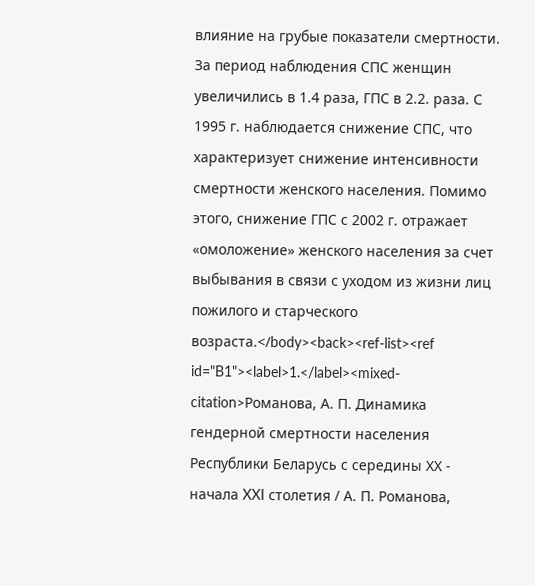влияние на грубые показатели смертности. За период наблюдения СПС женщин увеличились в 1.4 раза, ГПС в 2.2. раза. С 1995 г. наблюдается снижение СПС, что характеризует снижение интенсивности смертности женского населения. Помимо этого, снижение ГПС с 2002 г. отражает «омоложение» женского населения за счет выбывания в связи с уходом из жизни лиц пожилого и старческого возраста.</body><back><ref-list><ref id="B1"><label>1.</label><mixed-citation>Романова, А. П. Динамика гендерной смертности населения Республики Беларусь с середины ХХ - начала XXI столетия / А. П. Романова,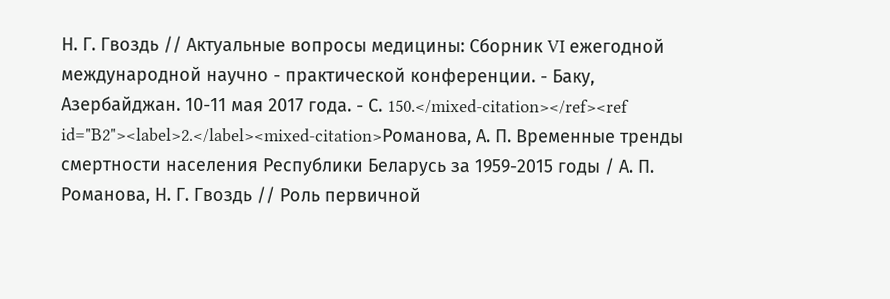Н. Г. Гвоздь // Актуальные вопросы медицины: Сборник VI ежегодной международной научно - практической конференции. - Баку, Азербайджан. 10-11 мая 2017 года. - С. 150.</mixed-citation></ref><ref id="B2"><label>2.</label><mixed-citation>Романова, А. П. Временные тренды смертности населения Республики Беларусь за 1959-2015 годы / А. П. Романова, Н. Г. Гвоздь // Роль первичной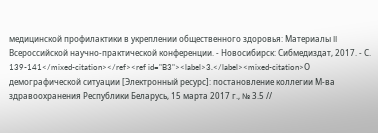медицинской профилактики в укреплении общественного здоровья: Материалы II Всероссийской научно-практической конференции. - Новосибирск: Сибмедиздат, 2017. - С. 139-141</mixed-citation></ref><ref id="B3"><label>3.</label><mixed-citation>О демографической ситуации [Электронный ресурс]: постановление коллегии М-ва здравоохранения Республики Беларусь, 15 марта 2017 г., № 3.5 //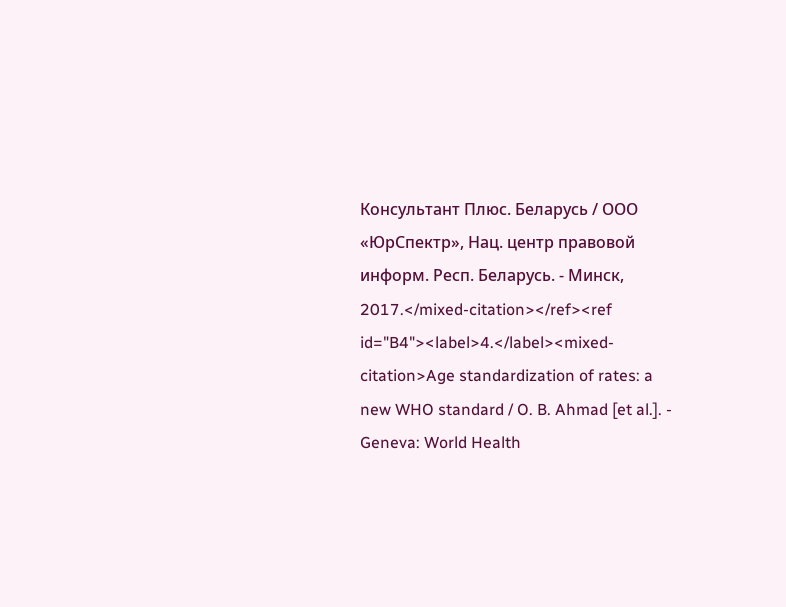Консультант Плюс. Беларусь / ООО «ЮрСпектр», Нац. центр правовой информ. Респ. Беларусь. - Минск, 2017.</mixed-citation></ref><ref id="B4"><label>4.</label><mixed-citation>Age standardization of rates: a new WHO standard / O. B. Ahmad [et al.]. - Geneva: World Health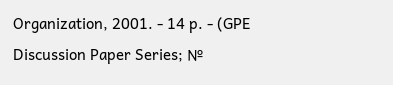Organization, 2001. - 14 p. - (GPE Discussion Paper Series; №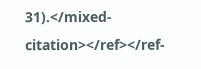31).</mixed-citation></ref></ref-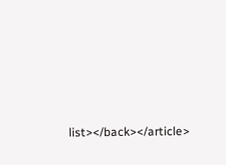list></back></article>